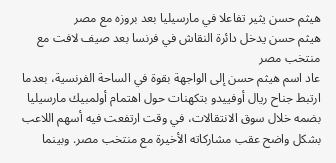هيثم حسن يثير تفاعلا في مارسيليا بعد بروزه مع مصر
هيثم حسن يدخل دائرة النقاش في فرنسا بعد صيف لافت مع منتخب مصر
عاد اسم هيثم حسن إلى الواجهة بقوة في الساحة الفرنسية، بعدما ارتبط جناح ريال أوفييدو بتكهنات حول اهتمام أولمبيك مارسيليا بضمه خلال سوق الانتقالات، في وقت ارتفعت فيه أسهم اللاعب بشكل واضح عقب مشاركاته الأخيرة مع منتخب مصر. وبينما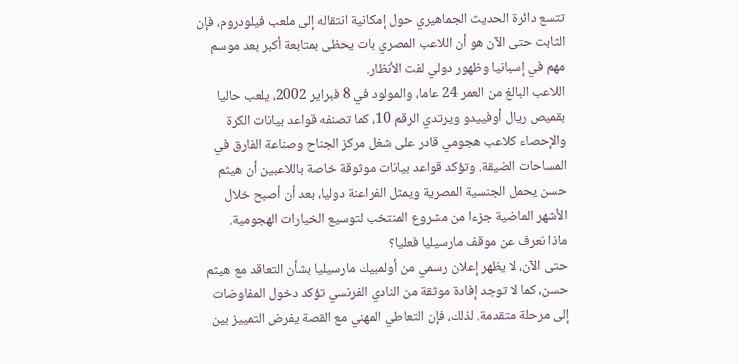تتسع دائرة الحديث الجماهيري حول إمكانية انتقاله إلى ملعب فيلودروم، فإن الثابت حتى الآن هو أن اللاعب المصري بات يحظى بمتابعة أكبر بعد موسم مهم في إسبانيا وظهور دولي لفت الأنظار.
اللاعب البالغ من العمر 24 عاما، والمولود في 8 فبراير 2002، يلعب حاليا بقميص ريال أوفييدو ويرتدي الرقم 10، كما تصنفه قواعد بيانات الكرة والإحصاء كلاعب هجومي قادر على شغل مركز الجناح وصناعة الفارق في المساحات الضيقة. وتؤكد قواعد بيانات موثوقة خاصة باللاعبين أن هيثم حسن يحمل الجنسية المصرية ويمثل الفراعنة دوليا، بعد أن أصبح خلال الأشهر الماضية جزءا من مشروع المنتخب لتوسيع الخيارات الهجومية.
ماذا نعرف عن موقف مارسيليا فعليا؟
حتى الآن، لا يظهر إعلان رسمي من أولمبيك مارسيليا بشأن التعاقد مع هيثم حسن، كما لا توجد إفادة موثقة من النادي الفرنسي تؤكد دخول المفاوضات إلى مرحلة متقدمة. لذلك، فإن التعاطي المهني مع القصة يفرض التمييز بين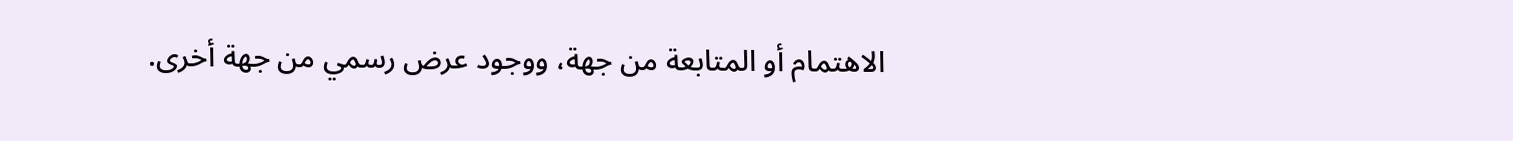الاهتمام أو المتابعة من جهة، ووجود عرض رسمي من جهة أخرى.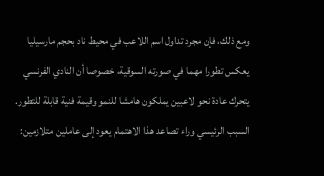ومع ذلك، فإن مجرد تداول اسم اللاعب في محيط ناد بحجم مارسيليا يعكس تطورا مهما في صورته السوقية، خصوصا أن النادي الفرنسي يتحرك عادة نحو لاعبين يملكون هامشا للنمو وقيمة فنية قابلة للتطور.
السبب الرئيسي وراء تصاعد هذا الاهتمام يعود إلى عاملين متلازمين: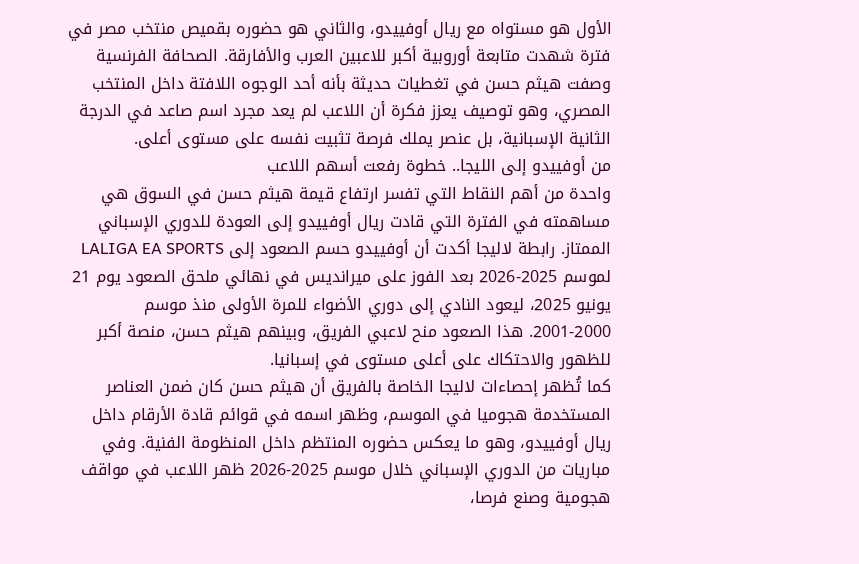الأول هو مستواه مع ريال أوفييدو، والثاني هو حضوره بقميص منتخب مصر في فترة شهدت متابعة أوروبية أكبر للاعبين العرب والأفارقة. الصحافة الفرنسية وصفت هيثم حسن في تغطيات حديثة بأنه أحد الوجوه اللافتة داخل المنتخب المصري، وهو توصيف يعزز فكرة أن اللاعب لم يعد مجرد اسم صاعد في الدرجة الثانية الإسبانية، بل عنصر يملك فرصة تثبيت نفسه على مستوى أعلى.
من أوفييدو إلى الليجا.. خطوة رفعت أسهم اللاعب
واحدة من أهم النقاط التي تفسر ارتفاع قيمة هيثم حسن في السوق هي مساهمته في الفترة التي قادت ريال أوفييدو إلى العودة للدوري الإسباني الممتاز. رابطة لاليجا أكدت أن أوفييدو حسم الصعود إلى LALIGA EA SPORTS لموسم 2025-2026 بعد الفوز على ميرانديس في نهائي ملحق الصعود يوم 21 يونيو 2025، ليعود النادي إلى دوري الأضواء للمرة الأولى منذ موسم 2000-2001. هذا الصعود منح لاعبي الفريق، وبينهم هيثم حسن، منصة أكبر للظهور والاحتكاك على أعلى مستوى في إسبانيا.
كما تُظهر إحصاءات لاليجا الخاصة بالفريق أن هيثم حسن كان ضمن العناصر المستخدمة هجوميا في الموسم، وظهر اسمه في قوائم قادة الأرقام داخل ريال أوفييدو، وهو ما يعكس حضوره المنتظم داخل المنظومة الفنية. وفي مباريات من الدوري الإسباني خلال موسم 2025-2026 ظهر اللاعب في مواقف هجومية وصنع فرصا،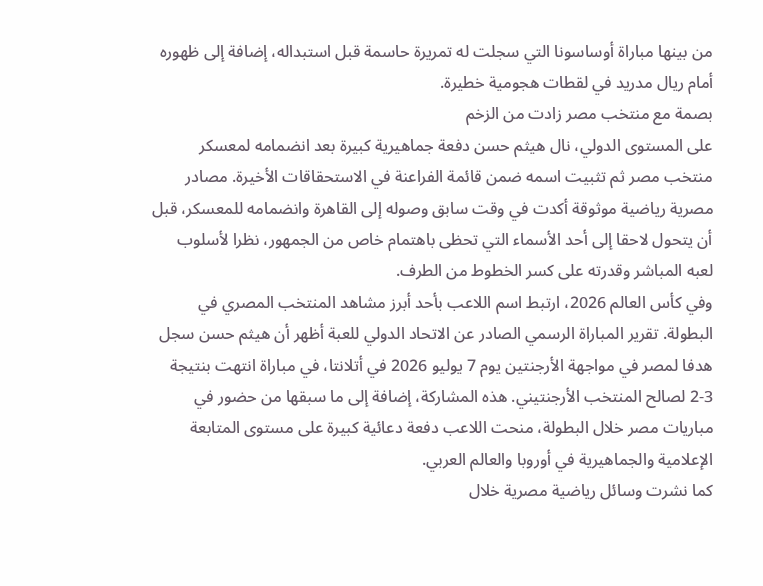من بينها مباراة أوساسونا التي سجلت له تمريرة حاسمة قبل استبداله، إضافة إلى ظهوره أمام ريال مدريد في لقطات هجومية خطيرة.
بصمة مع منتخب مصر زادت من الزخم
على المستوى الدولي، نال هيثم حسن دفعة جماهيرية كبيرة بعد انضمامه لمعسكر منتخب مصر ثم تثبيت اسمه ضمن قائمة الفراعنة في الاستحقاقات الأخيرة. مصادر مصرية رياضية موثوقة أكدت في وقت سابق وصوله إلى القاهرة وانضمامه للمعسكر، قبل أن يتحول لاحقا إلى أحد الأسماء التي تحظى باهتمام خاص من الجمهور، نظرا لأسلوب لعبه المباشر وقدرته على كسر الخطوط من الطرف.
وفي كأس العالم 2026، ارتبط اسم اللاعب بأحد أبرز مشاهد المنتخب المصري في البطولة. تقرير المباراة الرسمي الصادر عن الاتحاد الدولي للعبة أظهر أن هيثم حسن سجل هدفا لمصر في مواجهة الأرجنتين يوم 7 يوليو 2026 في أتلانتا، في مباراة انتهت بنتيجة 3-2 لصالح المنتخب الأرجنتيني. هذه المشاركة، إضافة إلى ما سبقها من حضور في مباريات مصر خلال البطولة، منحت اللاعب دفعة دعائية كبيرة على مستوى المتابعة الإعلامية والجماهيرية في أوروبا والعالم العربي.
كما نشرت وسائل رياضية مصرية خلال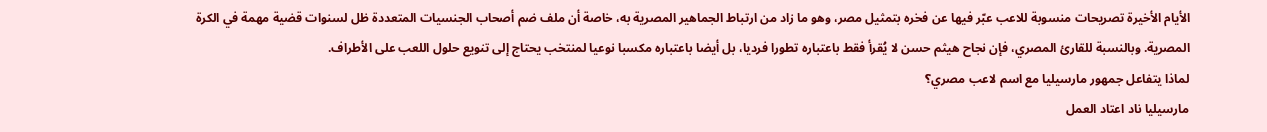الأيام الأخيرة تصريحات منسوبة للاعب عبّر فيها عن فخره بتمثيل مصر، وهو ما زاد من ارتباط الجماهير المصرية به، خاصة أن ملف ضم أصحاب الجنسيات المتعددة ظل لسنوات قضية مهمة في الكرة المصرية. وبالنسبة للقارئ المصري، فإن نجاح هيثم حسن لا يُقرأ فقط باعتباره تطورا فرديا، بل أيضا باعتباره مكسبا نوعيا لمنتخب يحتاج إلى تنويع حلول اللعب على الأطراف.
لماذا يتفاعل جمهور مارسيليا مع اسم لاعب مصري؟
مارسيليا ناد اعتاد العمل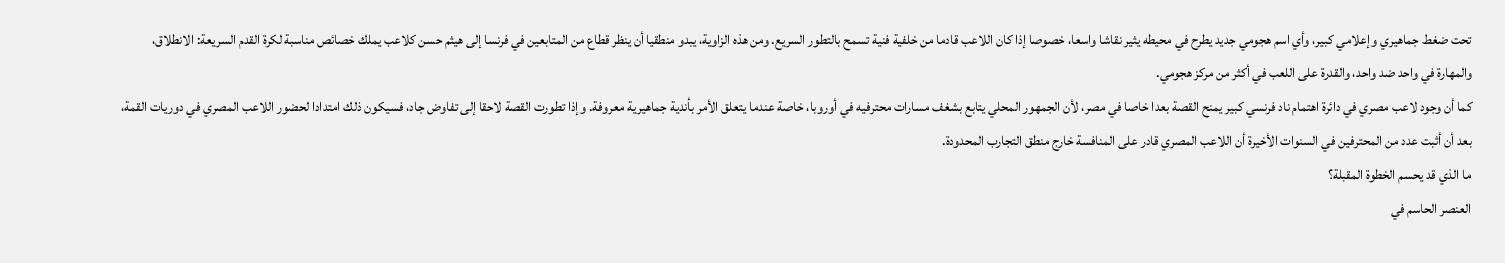تحت ضغط جماهيري وإعلامي كبير، وأي اسم هجومي جديد يطرح في محيطه يثير نقاشا واسعا، خصوصا إذا كان اللاعب قادما من خلفية فنية تسمح بالتطور السريع. ومن هذه الزاوية، يبدو منطقيا أن ينظر قطاع من المتابعين في فرنسا إلى هيثم حسن كلاعب يملك خصائص مناسبة لكرة القدم السريعة: الانطلاق، والمهارة في واحد ضد واحد، والقدرة على اللعب في أكثر من مركز هجومي.
كما أن وجود لاعب مصري في دائرة اهتمام ناد فرنسي كبير يمنح القصة بعدا خاصا في مصر، لأن الجمهور المحلي يتابع بشغف مسارات محترفيه في أوروبا، خاصة عندما يتعلق الأمر بأندية جماهيرية معروفة. وإذا تطورت القصة لاحقا إلى تفاوض جاد، فسيكون ذلك امتدادا لحضور اللاعب المصري في دوريات القمة، بعد أن أثبت عدد من المحترفين في السنوات الأخيرة أن اللاعب المصري قادر على المنافسة خارج منطق التجارب المحدودة.
ما الذي قد يحسم الخطوة المقبلة؟
العنصر الحاسم في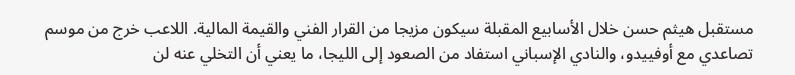مستقبل هيثم حسن خلال الأسابيع المقبلة سيكون مزيجا من القرار الفني والقيمة المالية. اللاعب خرج من موسم تصاعدي مع أوفييدو، والنادي الإسباني استفاد من الصعود إلى الليجا، ما يعني أن التخلي عنه لن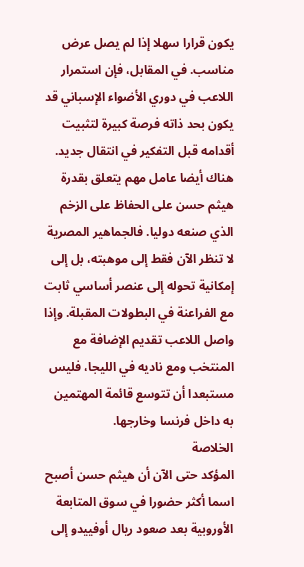يكون قرارا سهلا إذا لم يصل عرض مناسب. في المقابل، فإن استمرار اللاعب في دوري الأضواء الإسباني قد يكون بحد ذاته فرصة كبيرة لتثبيت أقدامه قبل التفكير في انتقال جديد.
هناك أيضا عامل مهم يتعلق بقدرة هيثم حسن على الحفاظ على الزخم الذي صنعه دوليا. فالجماهير المصرية لا تنظر الآن فقط إلى موهبته، بل إلى إمكانية تحوله إلى عنصر أساسي ثابت مع الفراعنة في البطولات المقبلة. وإذا واصل اللاعب تقديم الإضافة مع المنتخب ومع ناديه في الليجا، فليس مستبعدا أن تتوسع قائمة المهتمين به داخل فرنسا وخارجها.
الخلاصة
المؤكد حتى الآن أن هيثم حسن أصبح اسما أكثر حضورا في سوق المتابعة الأوروبية بعد صعود ريال أوفييدو إلى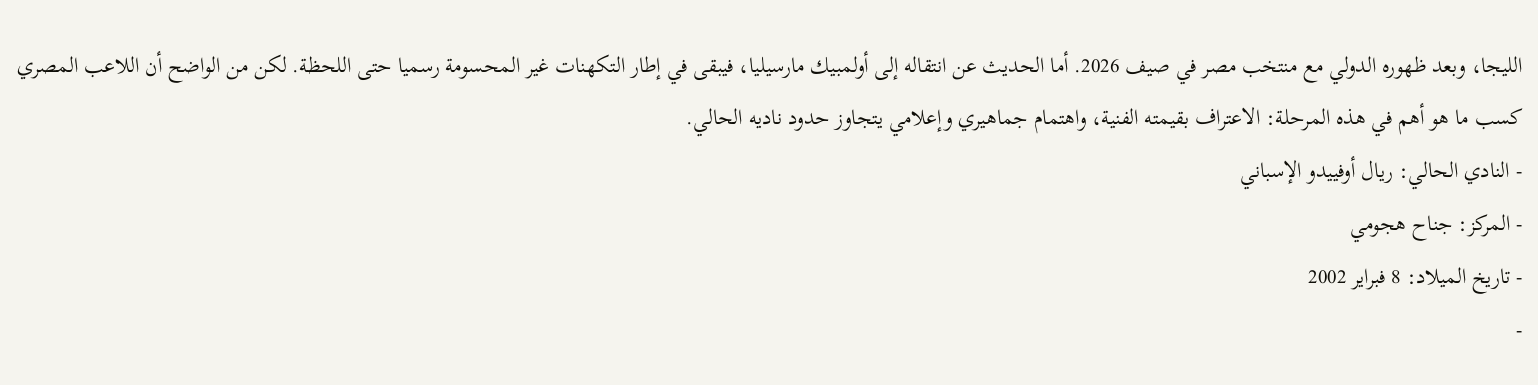الليجا، وبعد ظهوره الدولي مع منتخب مصر في صيف 2026. أما الحديث عن انتقاله إلى أولمبيك مارسيليا، فيبقى في إطار التكهنات غير المحسومة رسميا حتى اللحظة. لكن من الواضح أن اللاعب المصري كسب ما هو أهم في هذه المرحلة: الاعتراف بقيمته الفنية، واهتمام جماهيري وإعلامي يتجاوز حدود ناديه الحالي.
- النادي الحالي: ريال أوفييدو الإسباني
- المركز: جناح هجومي
- تاريخ الميلاد: 8 فبراير 2002
-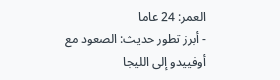العمر: 24 عاما
- أبرز تطور حديث: الصعود مع أوفييدو إلى الليجا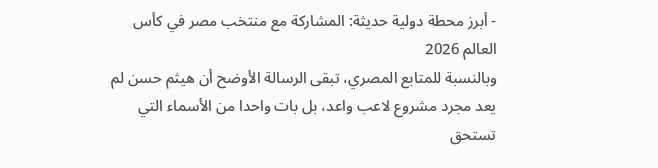- أبرز محطة دولية حديثة: المشاركة مع منتخب مصر في كأس العالم 2026
وبالنسبة للمتابع المصري، تبقى الرسالة الأوضح أن هيثم حسن لم يعد مجرد مشروع لاعب واعد، بل بات واحدا من الأسماء التي تستحق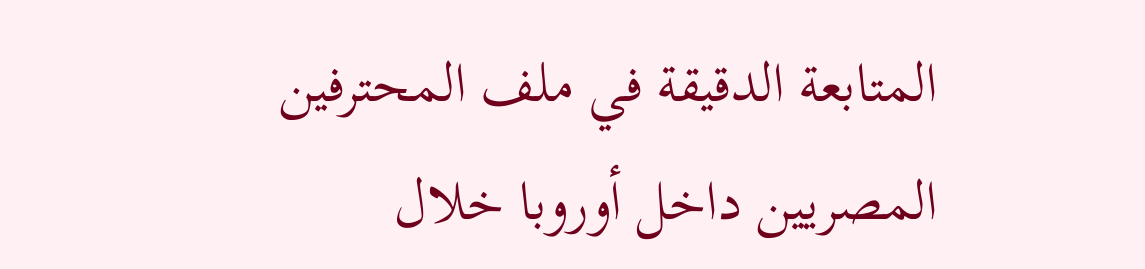المتابعة الدقيقة في ملف المحترفين المصريين داخل أوروبا خلال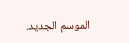الموسم الجديد.